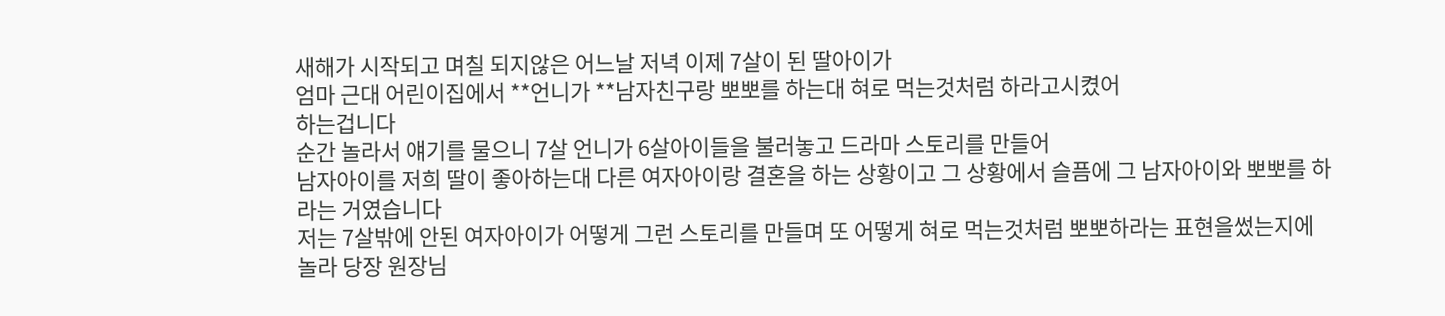새해가 시작되고 며칠 되지않은 어느날 저녁 이제 7살이 된 딸아이가
엄마 근대 어린이집에서 **언니가 **남자친구랑 뽀뽀를 하는대 혀로 먹는것처럼 하라고시켰어
하는겁니다
순간 놀라서 얘기를 물으니 7살 언니가 6살아이들을 불러놓고 드라마 스토리를 만들어
남자아이를 저희 딸이 좋아하는대 다른 여자아이랑 결혼을 하는 상황이고 그 상황에서 슬픔에 그 남자아이와 뽀뽀를 하
라는 거였습니다
저는 7살밖에 안된 여자아이가 어떻게 그런 스토리를 만들며 또 어떻게 혀로 먹는것처럼 뽀뽀하라는 표현을썼는지에
놀라 당장 원장님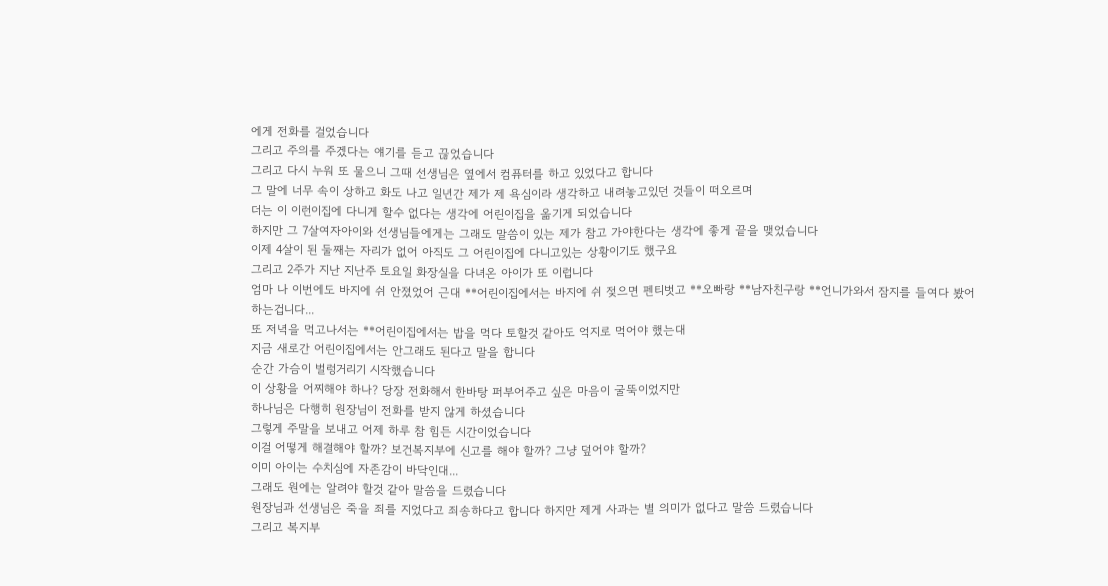에게 전화를 걸었습니다
그리고 주의를 주겠다는 얘기를 듣고 끊었습니다
그리고 다시 누워 또 물으니 그때 선생님은 옆에서 컴퓨터를 하고 있었다고 합니다
그 말에 너무 속이 상하고 화도 나고 일년간 제가 제 욕심이라 생각하고 내려놓고있던 것들이 떠오르며
더는 이 이런이집에 다니게 할수 없다는 생각에 어린이집을 옮기게 되었습니다
하지만 그 7살여자아이와 선생님들에게는 그래도 말씀이 있는 제가 참고 가야한다는 생각에 좋게 끝을 맺었습니다
이제 4살이 된 둘째는 자리가 없어 아직도 그 어린이집에 다니고있는 상황이기도 했구요
그리고 2주가 지난 지난주 토요일 화장실을 다녀온 아이가 또 이럽니다
엄마 나 이번에도 바지에 쉬 안졌었어 근대 **어린이집에서는 바지에 쉬 젖으면 펜티벗고 **오빠랑 **남자친구랑 **언니가와서 잠지를 들여다 봤어
하는겁니다...
또 저녁을 먹고나서는 **어린이집에서는 밥을 먹다 토할것 같아도 억지로 먹어야 했는대
지금 새로간 어린이집에서는 안그래도 된다고 말을 합니다
순간 가슴이 벌렁거리기 시작했습니다
이 상황을 어찌해야 하나? 당장 전화해서 한바탕 퍼부어주고 싶은 마음이 굴뚝이었지만
하나님은 다행히 원장님이 전화를 받지 않게 하셨습니다
그렇게 주말을 보내고 어제 하루 참 힘든 시간이었습니다
이걸 어떻게 해결해야 할까? 보건복지부에 신고를 해야 할까? 그냥 덮어야 할까?
이미 아이는 수치심에 자존감이 바닥인대...
그래도 원에는 알려야 할것 같아 말씀을 드렸습니다
원장님과 선생님은 죽을 죄를 지었다고 죄송하다고 합니다 하지만 제게 사과는 별 의미가 없다고 말씀 드렸습니다
그리고 복지부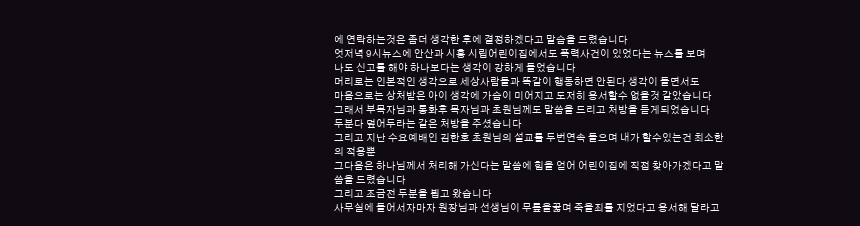에 연락하는것은 좀더 생각한 후에 결정하겠다고 말슴을 드렸습니다
엇저녁 9시뉴스에 안산과 시흥 시립어린이집에서도 폭력사건이 있었다는 뉴스를 보며
나도 신고를 해야 하나보다는 생각이 강하게 들었습니다
머리로는 인본적인 생각으로 세상사람들과 똑같이 행동하면 안된다 생각이 들면서도
마음으로는 상처받은 아이 생각에 가슴이 미어지고 도저히 용서할수 없을것 같았습니다
그래서 부목자님과 통화후 목자님과 초원님께도 말씀을 드리고 처방을 듣게되었습니다
두분다 덮어두라는 같은 처방을 주셨습니다
그리고 지난 수요예배인 김한호 초원님의 설교를 두번연속 들으며 내가 할수있는건 최소한의 적용뿐
그다음은 하나님께서 처리해 가신다는 말씀에 힘을 얻어 어린이집에 직접 찾아가겠다고 말씀을 드렸습니다
그리고 조금전 두분을 뵙고 왔습니다
사무실에 들어서자마자 원장님과 선생님이 무릎을꿇며 죽을죄를 지었다고 용서해 달라고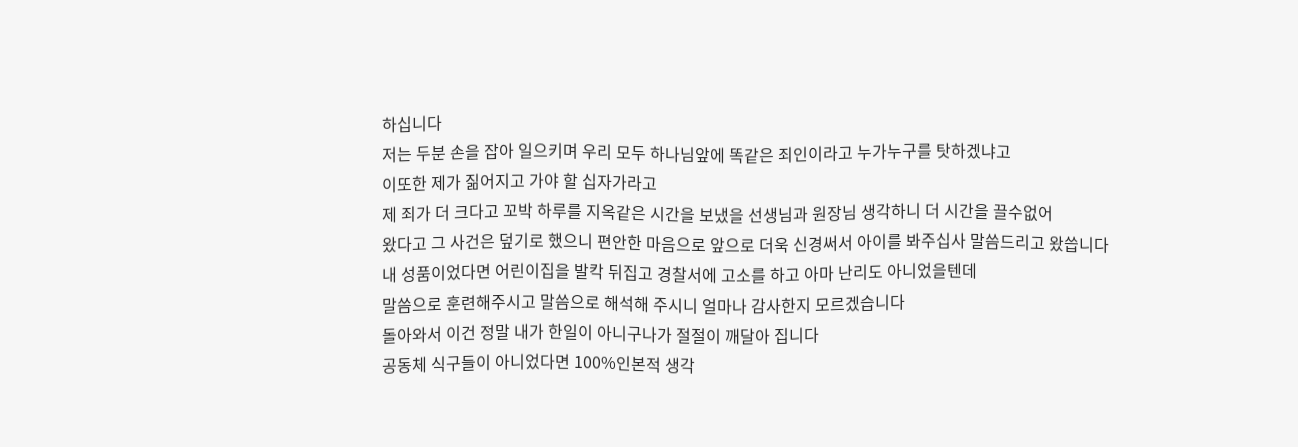하십니다
저는 두분 손을 잡아 일으키며 우리 모두 하나님앞에 똑같은 죄인이라고 누가누구를 탓하겠냐고
이또한 제가 짊어지고 가야 할 십자가라고
제 죄가 더 크다고 꼬박 하루를 지옥같은 시간을 보냈을 선생님과 원장님 생각하니 더 시간을 끌수없어
왔다고 그 사건은 덮기로 했으니 편안한 마음으로 앞으로 더욱 신경써서 아이를 봐주십사 말씀드리고 왔씁니다
내 성품이었다면 어린이집을 발칵 뒤집고 경찰서에 고소를 하고 아마 난리도 아니었을텐데
말씀으로 훈련해주시고 말씀으로 해석해 주시니 얼마나 감사한지 모르겠습니다
돌아와서 이건 정말 내가 한일이 아니구나가 절절이 깨달아 집니다
공동체 식구들이 아니었다면 100%인본적 생각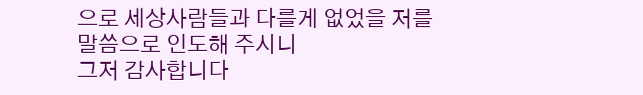으로 세상사람들과 다를게 없었을 저를 말씀으로 인도해 주시니
그저 감사합니다